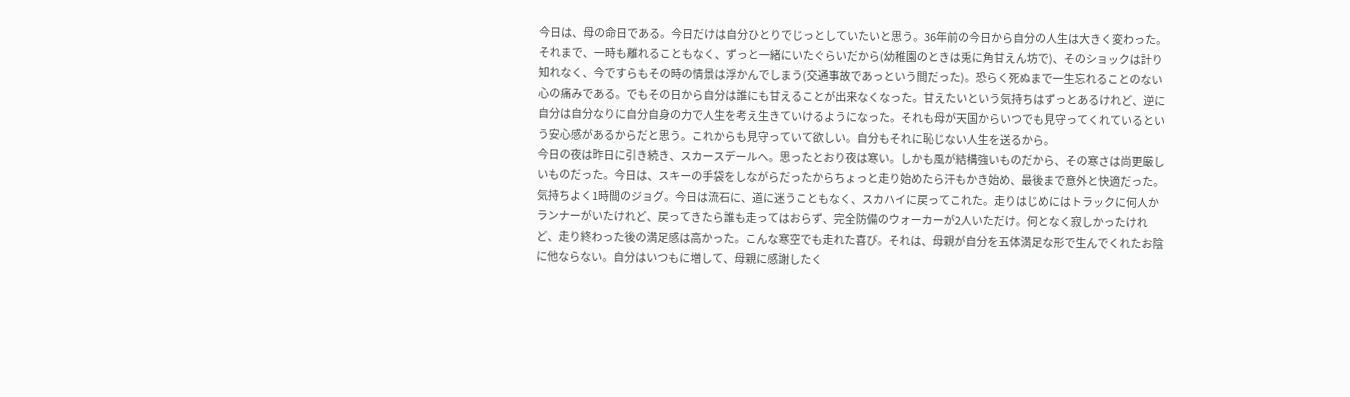今日は、母の命日である。今日だけは自分ひとりでじっとしていたいと思う。36年前の今日から自分の人生は大きく変わった。それまで、一時も離れることもなく、ずっと一緒にいたぐらいだから(幼稚園のときは兎に角甘えん坊で)、そのショックは計り知れなく、今ですらもその時の情景は浮かんでしまう(交通事故であっという間だった)。恐らく死ぬまで一生忘れることのない心の痛みである。でもその日から自分は誰にも甘えることが出来なくなった。甘えたいという気持ちはずっとあるけれど、逆に自分は自分なりに自分自身の力で人生を考え生きていけるようになった。それも母が天国からいつでも見守ってくれているという安心感があるからだと思う。これからも見守っていて欲しい。自分もそれに恥じない人生を送るから。
今日の夜は昨日に引き続き、スカースデールへ。思ったとおり夜は寒い。しかも風が結構強いものだから、その寒さは尚更厳しいものだった。今日は、スキーの手袋をしながらだったからちょっと走り始めたら汗もかき始め、最後まで意外と快適だった。気持ちよく1時間のジョグ。今日は流石に、道に迷うこともなく、スカハイに戻ってこれた。走りはじめにはトラックに何人かランナーがいたけれど、戻ってきたら誰も走ってはおらず、完全防備のウォーカーが2人いただけ。何となく寂しかったけれど、走り終わった後の満足感は高かった。こんな寒空でも走れた喜び。それは、母親が自分を五体満足な形で生んでくれたお陰に他ならない。自分はいつもに増して、母親に感謝したく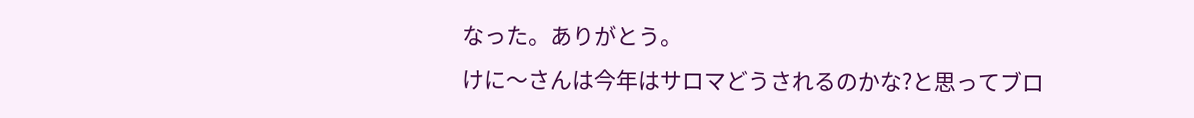なった。ありがとう。
けに〜さんは今年はサロマどうされるのかな?と思ってブロ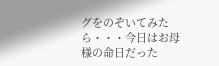グをのぞいてみたら・・・今日はお母様の命日だった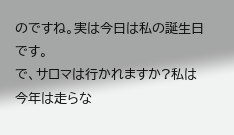のですね。実は今日は私の誕生日です。
で、サロマは行かれますか?私は今年は走らな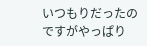いつもりだったのですがやっぱり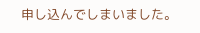申し込んでしまいました。